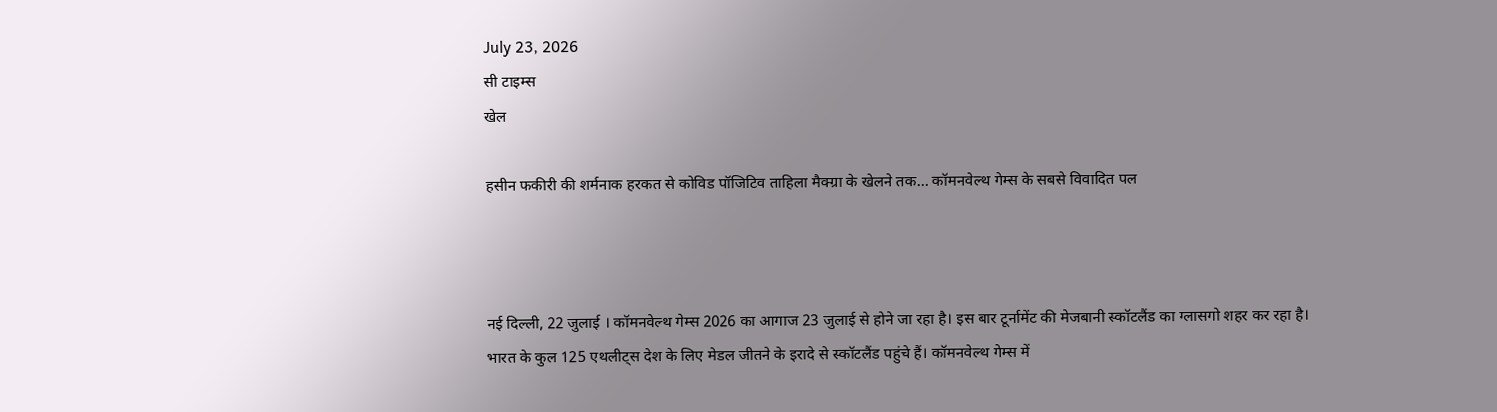July 23, 2026
सी टाइम्स
खेल

हसीन फकीरी की शर्मनाक हरकत से कोविड पॉजिटिव ताहिला मैक्ग्रा के खेलने तक… कॉमनवेल्थ गेम्स के सबसे विवादित पल



नई दिल्ली, 22 जुलाई । कॉमनवेल्थ गेम्स 2026 का आगाज 23 जुलाई से होने जा रहा है। इस बार टूर्नामेंट की मेजबानी स्कॉटलैंड का ग्लासगो शहर कर रहा है। भारत के कुल 125 एथलीट्स देश के लिए मेडल जीतने के इरादे से स्कॉटलैंड पहुंचे हैं। कॉमनवेल्थ गेम्स में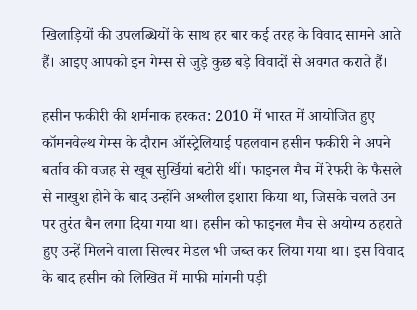खिलाड़ियों की उपलब्धियों के साथ हर बार कई तरह के विवाद सामने आते हैं। आइए आपको इन गेम्स से जुड़े कुछ बड़े विवादों से अवगत कराते हैं।

हसीन फकीरी की शर्मनाक हरकत: 2010 में भारत में आयोजित हुए कॉमनवेल्थ गेम्स के दौरान ऑस्ट्रेलियाई पहलवान हसीन फकीरी ने अपने बर्ताव की वजह से खूब सुर्खियां बटोरी थीं। फाइनल मैच में रेफरी के फैसले से नाखुश होने के बाद उन्होंने अश्लील इशारा किया था, जिसके चलते उन पर तुरंत बैन लगा दिया गया था। हसीन को फाइनल मैच से अयोग्य ठहराते हुए उन्हें मिलने वाला सिल्वर मेडल भी जब्त कर लिया गया था। इस विवाद के बाद हसीन को लिखित में माफी मांगनी पड़ी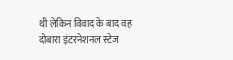थी लेकिन विवाद के बाद वह दोबारा इंटरनेशनल स्टेज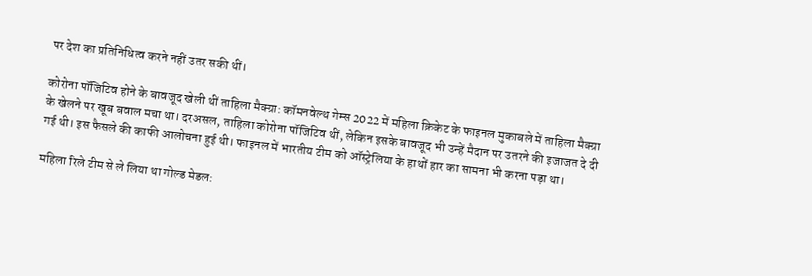पर देश का प्रतिनिधित्व करने नहीं उतर सकी थीं।

कोरोना पॉजिटिव होने के बावजूद खेली थीं ताहिला मैक्ग्रा: कॉमनवेल्थ गेम्स 2022 में महिला क्रिकेट के फाइनल मुकाबले में ताहिला मैक्ग्रा के खेलने पर खूब बवाल मचा था। दरअसल, ताहिला कोरोना पॉजिटिव थीं, लेकिन इसके बावजूद भी उन्हें मैदान पर उतरने की इजाजत दे दी गई थी। इस फैसले की काफी आलोचना हुई थी। फाइनल में भारतीय टीम को ऑस्ट्रेलिया के हाथों हार का सामना भी करना पड़ा था।

महिला रिले टीम से ले लिया था गोल्ड मेडल: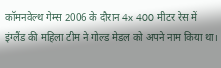कॉमनवेल्थ गेम्स 2006 के दौरान 4x 400 मीटर रेस में इंग्लैंड की महिला टीम ने गोल्ड मेडल को अपने नाम किया था।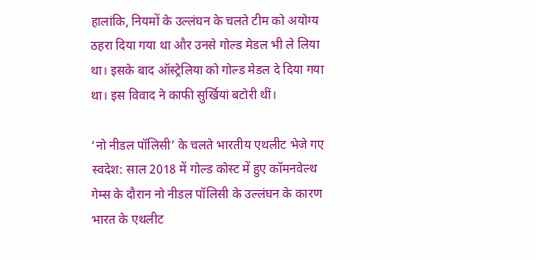हालांकि, नियमों के उल्लंघन के चलते टीम को अयोग्य ठहरा दिया गया था और उनसे गोल्ड मेडल भी ले लिया था। इसके बाद ऑस्ट्रेलिया को गोल्ड मेडल दे दिया गया था। इस विवाद ने काफी सुर्खियां बटोरी थीं।

‘नो नीडल पॉलिसी’ के चलते भारतीय एथलीट भेजे गए स्वदेश: साल 2018 में गोल्ड कोस्ट में हुए कॉमनवेल्थ गेम्स के दौरान नो नीडल पॉलिसी के उल्लंघन के कारण भारत के एथलीट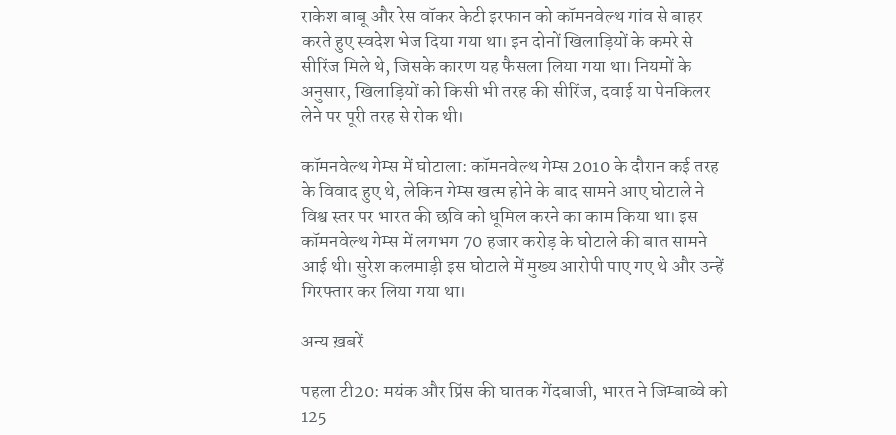राकेश बाबू और रेस वॉकर केटी इरफान को कॉमनवेल्थ गांव से बाहर करते हुए स्वदेश भेज दिया गया था। इन दोनों खिलाड़ियों के कमरे से सीरिंज मिले थे, जिसके कारण यह फैसला लिया गया था। नियमों के अनुसार, खिलाड़ियों को किसी भी तरह की सीरिंज, दवाई या पेनकिलर लेने पर पूरी तरह से रोक थी।

कॉमनवेल्थ गेम्स में घोटाला: कॉमनवेल्थ गेम्स 2010 के दौरान कई तरह के विवाद हुए थे, लेकिन गेम्स खत्म होने के बाद सामने आए घोटाले ने विश्व स्तर पर भारत की छवि को धूमिल करने का काम किया था। इस कॉमनवेल्थ गेम्स में लगभग 70 हजार करोड़ के घोटाले की बात सामने आई थी। सुरेश कलमाड़ी इस घोटाले में मुख्य आरोपी पाए गए थे और उन्हें गिरफ्तार कर लिया गया था।

अन्य ख़बरें

पहला टी20: मयंक और प्रिंस की घातक गेंदबाजी, भारत ने जिम्बाब्वे को 125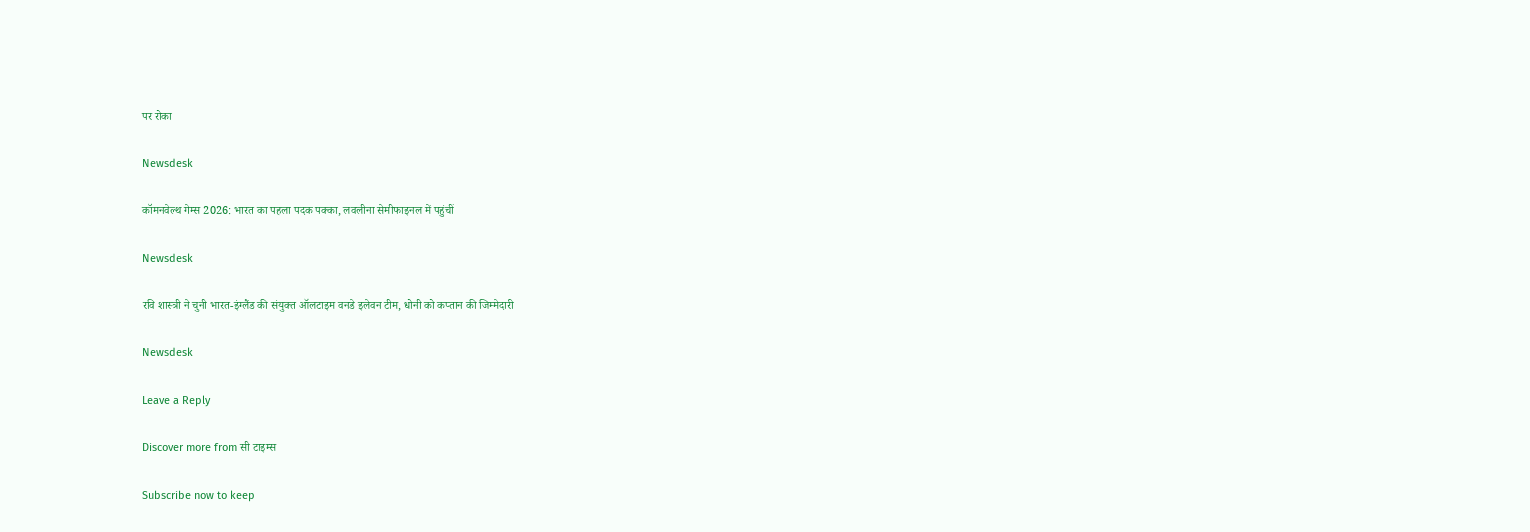पर रोका

Newsdesk

कॉमनवेल्थ गेम्स 2026: भारत का पहला पदक पक्का, लवलीना सेमीफाइनल में पहुंचीं

Newsdesk

रवि शास्त्री ने चुनी भारत-इंग्लैंड की संयुक्त ऑलटाइम वनडे इलेवन टीम, धोनी को कप्तान की जिम्मेदारी

Newsdesk

Leave a Reply

Discover more from सी टाइम्स

Subscribe now to keep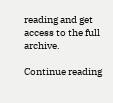reading and get access to the full archive.

Continue reading